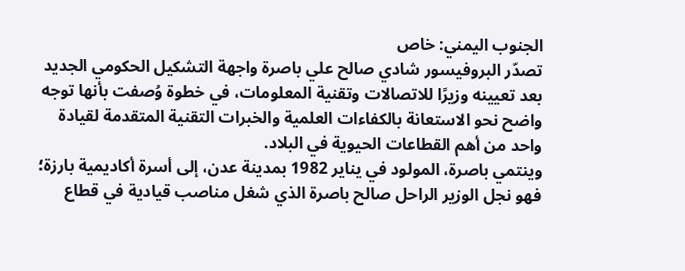الجنوب اليمني: خاص
تصدّر البروفيسور شادي صالح علي باصرة واجهة التشكيل الحكومي الجديد بعد تعيينه وزيرًا للاتصالات وتقنية المعلومات، في خطوة وُصفت بأنها توجه واضح نحو الاستعانة بالكفاءات العلمية والخبرات التقنية المتقدمة لقيادة واحد من أهم القطاعات الحيوية في البلاد.
وينتمي باصرة، المولود في يناير 1982 بمدينة عدن، إلى أسرة أكاديمية بارزة؛ فهو نجل الوزير الراحل صالح باصرة الذي شغل مناصب قيادية في قطاع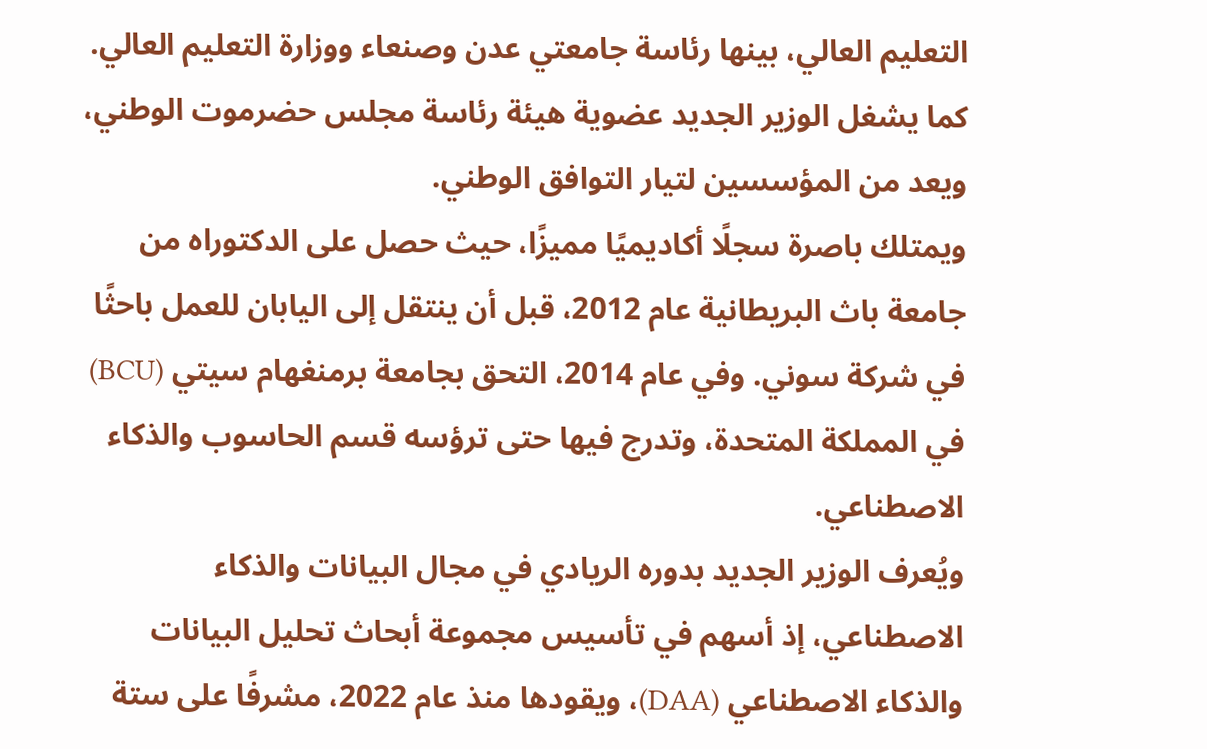التعليم العالي، بينها رئاسة جامعتي عدن وصنعاء ووزارة التعليم العالي. كما يشغل الوزير الجديد عضوية هيئة رئاسة مجلس حضرموت الوطني، ويعد من المؤسسين لتيار التوافق الوطني.
ويمتلك باصرة سجلًا أكاديميًا مميزًا، حيث حصل على الدكتوراه من جامعة باث البريطانية عام 2012، قبل أن ينتقل إلى اليابان للعمل باحثًا في شركة سوني. وفي عام 2014، التحق بجامعة برمنغهام سيتي (BCU) في المملكة المتحدة، وتدرج فيها حتى ترؤسه قسم الحاسوب والذكاء الاصطناعي.
ويُعرف الوزير الجديد بدوره الريادي في مجال البيانات والذكاء الاصطناعي، إذ أسهم في تأسيس مجموعة أبحاث تحليل البيانات والذكاء الاصطناعي (DAA)، ويقودها منذ عام 2022، مشرفًا على ستة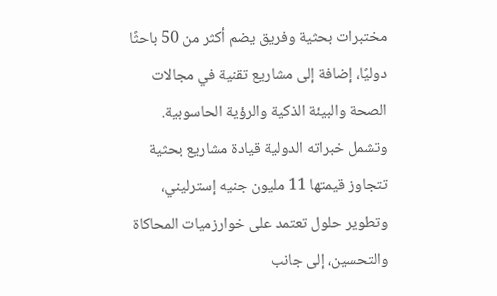مختبرات بحثية وفريق يضم أكثر من 50 باحثًا دوليًا، إضافة إلى مشاريع تقنية في مجالات الصحة والبيئة الذكية والرؤية الحاسوبية.
وتشمل خبراته الدولية قيادة مشاريع بحثية تتجاوز قيمتها 11 مليون جنيه إسترليني، وتطوير حلول تعتمد على خوارزميات المحاكاة والتحسين، إلى جانب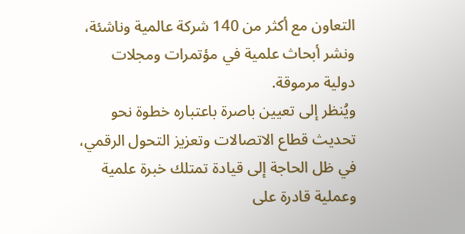التعاون مع أكثر من 140 شركة عالمية وناشئة، ونشر أبحاث علمية في مؤتمرات ومجلات دولية مرموقة.
ويُنظر إلى تعيين باصرة باعتباره خطوة نحو تحديث قطاع الاتصالات وتعزيز التحول الرقمي، في ظل الحاجة إلى قيادة تمتلك خبرة علمية وعملية قادرة على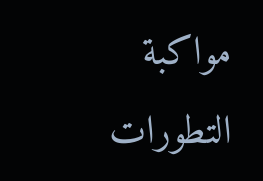مواكبة التطورات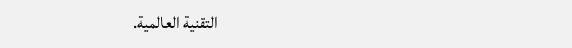التقنية العالمية.